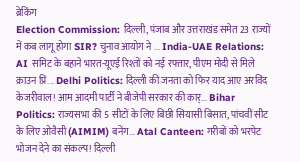ब्रेकिंग
Election Commission: दिल्ली, पंजाब और उत्तराखंड समेत 23 राज्यों में कब लागू होगा SIR? चुनाव आयोग ने ... India-UAE Relations: AI समिट के बहाने भारत-यूएई रिश्तों को नई रफ्तार, पीएम मोदी से मिले क्राउन प्रिं... Delhi Politics: दिल्ली की जनता को फिर याद आए अरविंद केजरीवाल! आम आदमी पार्टी ने बीजेपी सरकार की कार्... Bihar Politics: राज्यसभा की 5 सीटों के लिए बिछी सियासी बिसात, पांचवीं सीट के लिए ओवैसी (AIMIM) बनेंग... Atal Canteen: गरीबों को भरपेट भोजन देने का संकल्प! दिल्ली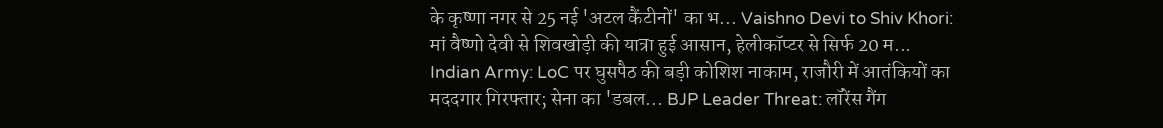के कृष्णा नगर से 25 नई 'अटल कैंटीनों' का भ... Vaishno Devi to Shiv Khori: मां वैष्णो देवी से शिवखोड़ी की यात्रा हुई आसान, हेलीकॉप्टर से सिर्फ 20 म... Indian Army: LoC पर घुसपैठ की बड़ी कोशिश नाकाम, राजौरी में आतंकियों का मददगार गिरफ्तार; सेना का 'डबल... BJP Leader Threat: लॉरेंस गैंग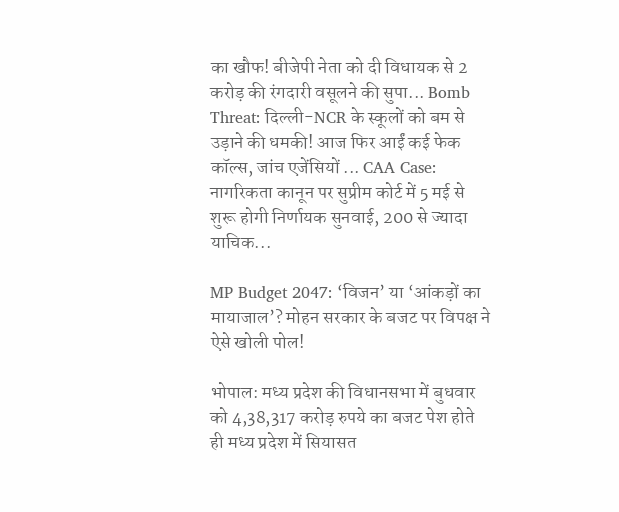का खौफ! बीजेपी नेता को दी विधायक से 2 करोड़ की रंगदारी वसूलने की सुपा... Bomb Threat: दिल्ली-NCR के स्कूलों को बम से उड़ाने की धमकी! आज फिर आईं कई फेक कॉल्स, जांच एजेंसियों ... CAA Case: नागरिकता कानून पर सुप्रीम कोर्ट में 5 मई से शुरू होगी निर्णायक सुनवाई, 200 से ज्यादा याचिक...

MP Budget 2047: ‘विजन’ या ‘आंकड़ों का मायाजाल’? मोहन सरकार के बजट पर विपक्ष ने ऐसे खोली पोल!

भोपाल: मध्य प्रदेश की विधानसभा में बुधवार को 4,38,317 करोड़ रुपये का बजट पेश होते ही मध्य प्रदेश में सियासत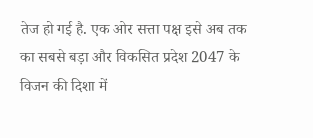तेज हो गई है. एक ओर सत्ता पक्ष इसे अब तक का सबसे बड़ा और विकसित प्रदेश 2047 के विजन की दिशा में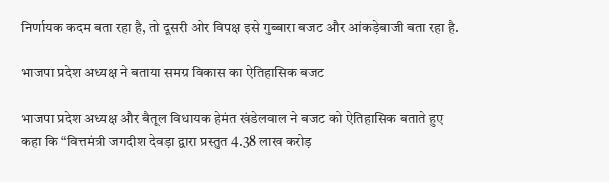निर्णायक कदम बता रहा है, तो दूसरी ओर विपक्ष इसे गुब्बारा बजट और आंकड़ेबाजी बता रहा है.

भाजपा प्रदेश अध्यक्ष ने बताया समग्र विकास का ऐतिहासिक बजट

भाजपा प्रदेश अध्यक्ष और बैतूल विधायक हेमंत खंडेलवाल ने बजट को ऐतिहासिक बताते हुए कहा कि “वित्तमंत्री जगदीश देवड़ा द्वारा प्रस्तुत 4.38 लाख करोड़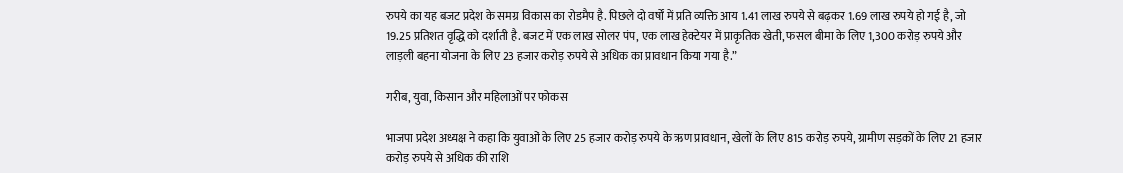रुपये का यह बजट प्रदेश के समग्र विकास का रोडमैप है. पिछले दो वर्षों में प्रति व्यक्ति आय 1.41 लाख रुपये से बढ़कर 1.69 लाख रुपये हो गई है, जो 19.25 प्रतिशत वृद्धि को दर्शाती है. बजट में एक लाख सोलर पंप, एक लाख हेक्टेयर में प्राकृतिक खेती, फसल बीमा के लिए 1,300 करोड़ रुपये और लाड़ली बहना योजना के लिए 23 हजार करोड़ रुपये से अधिक का प्रावधान किया गया है.”

गरीब, युवा, किसान और महिलाओं पर फोकस

भाजपा प्रदेश अध्यक्ष ने कहा कि युवाओं के लिए 25 हजार करोड़ रुपये के ऋण प्रावधान, खेलों के लिए 815 करोड़ रुपये, ग्रामीण सड़कों के लिए 21 हजार करोड़ रुपये से अधिक की राशि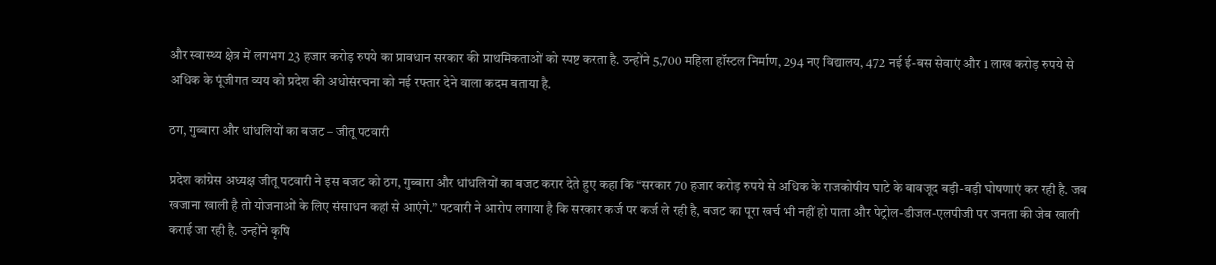और स्वास्थ्य क्षेत्र में लगभग 23 हजार करोड़ रुपये का प्रावधान सरकार की प्राथमिकताओं को स्पष्ट करता है. उन्होंने 5,700 महिला हॉस्टल निर्माण, 294 नए विद्यालय, 472 नई ई-बस सेवाएं और 1 लाख करोड़ रुपये से अधिक के पूंजीगत व्यय को प्रदेश की अधोसंरचना को नई रफ्तार देने वाला कदम बताया है.

ठग, गुब्बारा और धांधलियों का बजट – जीतू पटवारी

प्रदेश कांग्रेस अध्यक्ष जीतू पटवारी ने इस बजट को ठग, गुब्बारा और धांधलियों का बजट करार देते हुए कहा कि “सरकार 70 हजार करोड़ रुपये से अधिक के राजकोषीय घाटे के बावजूद बड़ी-बड़ी घोषणाएं कर रही है. जब खजाना खाली है तो योजनाओं के लिए संसाधन कहां से आएंगे.” पटवारी ने आरोप लगाया है कि सरकार कर्ज पर कर्ज ले रही है, बजट का पूरा खर्च भी नहीं हो पाता और पेट्रोल-डीजल-एलपीजी पर जनता की जेब खाली कराई जा रही है. उन्होंने कृषि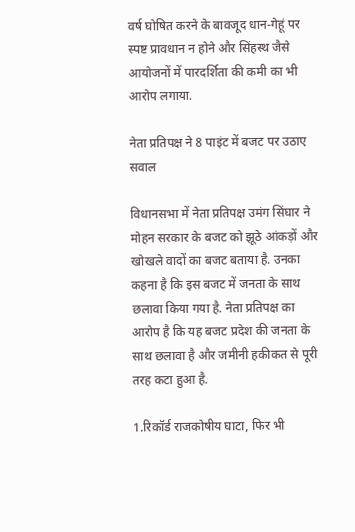वर्ष घोषित करने के बावजूद धान-गेहूं पर स्पष्ट प्रावधान न होने और सिंहस्थ जैसे आयोजनों में पारदर्शिता की कमी का भी आरोप लगाया.

नेता प्रतिपक्ष ने 8 पाइंट में बजट पर उठाए सवाल

विधानसभा में नेता प्रतिपक्ष उमंग सिंघार ने मोहन सरकार के बजट को झूठे आंकड़ों और खोखले वादों का बजट बताया है. उनका कहना है कि इस बजट में जनता के साथ छलावा किया गया है. नेता प्रतिपक्ष का आरोप है कि यह बजट प्रदेश की जनता के साथ छलावा है और जमीनी हकीकत से पूरी तरह कटा हुआ है.

1.रिकॉर्ड राजकोषीय घाटा, फिर भी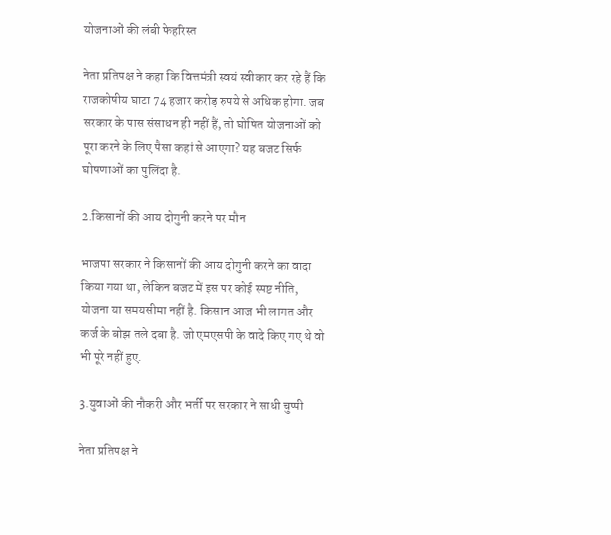योजनाओं की लंबी फेहरिस्त

नेता प्रतिपक्ष ने कहा कि वित्तमंत्री स्वयं स्वीकार कर रहे हैं कि राजकोषीय घाटा 74 हजार करोड़ रुपये से अधिक होगा. जब सरकार के पास संसाधन ही नहीं हैं, तो घोषित योजनाओं को पूरा करने के लिए पैसा कहां से आएगा? यह बजट सिर्फ घोषणाओं का पुलिंदा है.

2.किसानों की आय दोगुनी करने पर मौन

भाजपा सरकार ने किसानों की आय दोगुनी करने का वादा किया गया था, लेकिन बजट में इस पर कोई स्पष्ट नीति, योजना या समयसीमा नहीं है. किसान आज भी लागत और कर्ज के बोझ तले दबा है. जो एमएसपी के वादे किए गए थे वो भी पूरे नहीं हुए.

3.युवाओं की नौकरी और भर्ती पर सरकार ने साधी चुप्पी

नेता प्रतिपक्ष ने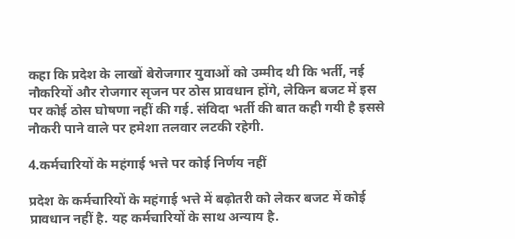कहा कि प्रदेश के लाखों बेरोजगार युवाओं को उम्मीद थी कि भर्ती, नई नौकरियों और रोजगार सृजन पर ठोस प्रावधान होंगे, लेकिन बजट में इस पर कोई ठोस घोषणा नहीं की गई. संविदा भर्ती की बात कही गयी है इससे नौकरी पाने वाले पर हमेशा तलवार लटकी रहेगी.

4.कर्मचारियों के महंगाई भत्ते पर कोई निर्णय नहीं

प्रदेश के कर्मचारियों के महंगाई भत्ते में बढ़ोतरी को लेकर बजट में कोई प्रावधान नहीं है. यह कर्मचारियों के साथ अन्याय है.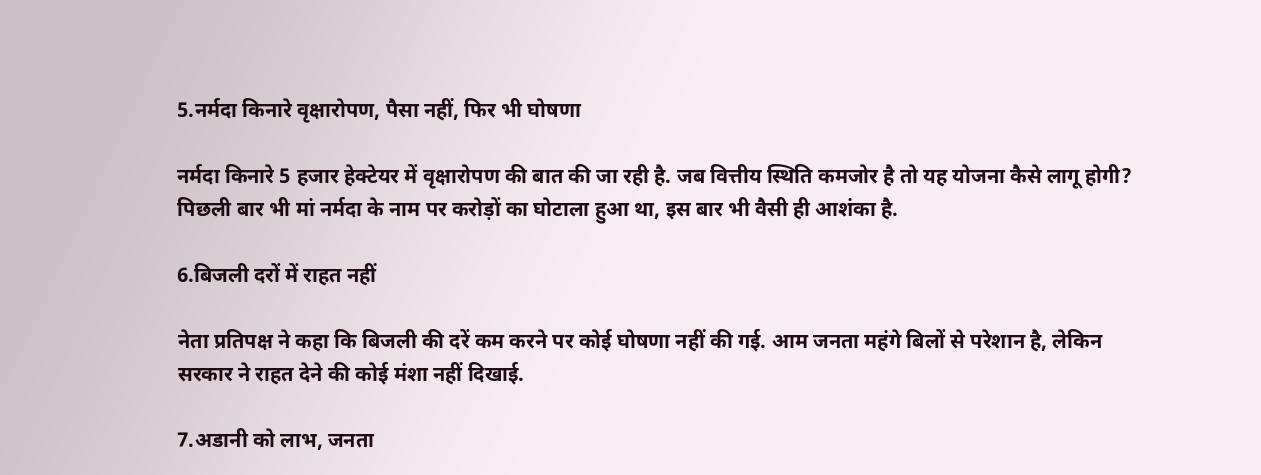5.नर्मदा किनारे वृक्षारोपण, पैसा नहीं, फिर भी घोषणा

नर्मदा किनारे 5 हजार हेक्टेयर में वृक्षारोपण की बात की जा रही है. जब वित्तीय स्थिति कमजोर है तो यह योजना कैसे लागू होगी? पिछली बार भी मां नर्मदा के नाम पर करोड़ों का घोटाला हुआ था, इस बार भी वैसी ही आशंका है.

6.बिजली दरों में राहत नहीं

नेता प्रतिपक्ष ने कहा कि बिजली की दरें कम करने पर कोई घोषणा नहीं की गई. आम जनता महंगे बिलों से परेशान है, लेकिन सरकार ने राहत देने की कोई मंशा नहीं दिखाई.

7.अडानी को लाभ, जनता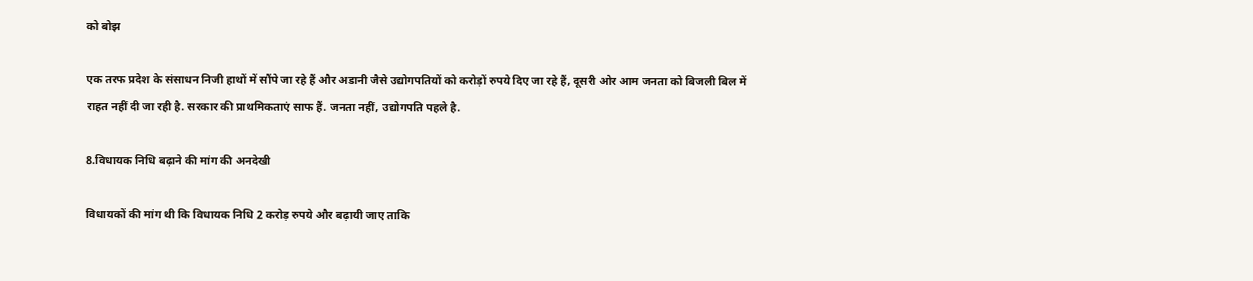को बोझ

एक तरफ प्रदेश के संसाधन निजी हाथों में सौंपे जा रहे हैं और अडानी जैसे उद्योगपतियों को करोड़ों रुपये दिए जा रहे हैं, दूसरी ओर आम जनता को बिजली बिल में राहत नहीं दी जा रही है. सरकार की प्राथमिकताएं साफ हैं. जनता नहीं, उद्योगपति पहले है.

8.विधायक निधि बढ़ाने की मांग की अनदेखी

विधायकों की मांग थी कि विधायक निधि 2 करोड़ रुपये और बढ़ायी जाए ताकि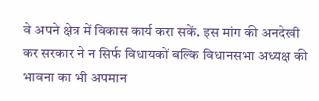वे अपने क्षेत्र में विकास कार्य करा सकें. इस मांग की अनदेखी कर सरकार ने न सिर्फ विधायकों बल्कि विधानसभा अध्यक्ष की भावना का भी अपमान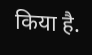किया है.